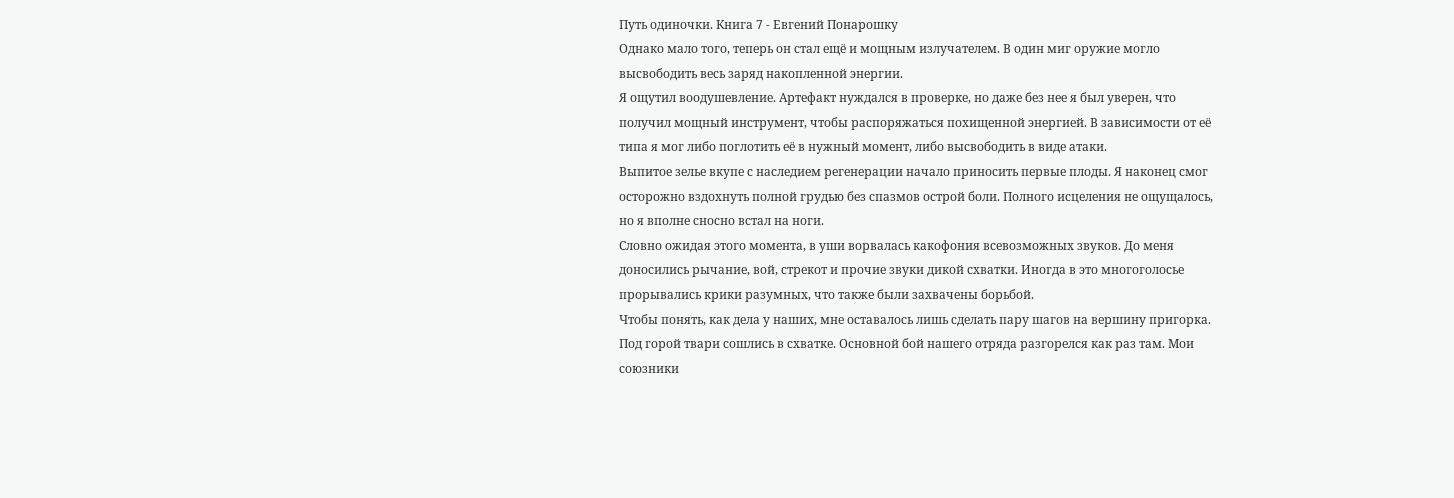Путь одиночки. Книга 7 - Евгений Понарошку
Однако мало того, теперь он стал ещё и мощным излучателем. В один миг оружие могло высвободить весь заряд накопленной энергии.
Я ощутил воодушевление. Артефакт нуждался в проверке, но даже без нее я был уверен, что получил мощный инструмент, чтобы распоряжаться похищенной энергией. В зависимости от её типа я мог либо поглотить её в нужный момент, либо высвободить в виде атаки.
Выпитое зелье вкупе с наследием регенерации начало приносить первые плоды. Я наконец смог осторожно вздохнуть полной грудью без спазмов острой боли. Полного исцеления не ощущалось, но я вполне сносно встал на ноги.
Словно ожидая этого момента, в уши ворвалась какофония всевозможных звуков. До меня доносились рычание, вой, стрекот и прочие звуки дикой схватки. Иногда в это многоголосье прорывались крики разумных, что также были захвачены борьбой.
Чтобы понять, как дела у наших, мне оставалось лишь сделать пару шагов на вершину пригорка. Под горой твари сошлись в схватке. Основной бой нашего отряда разгорелся как раз там. Мои союзники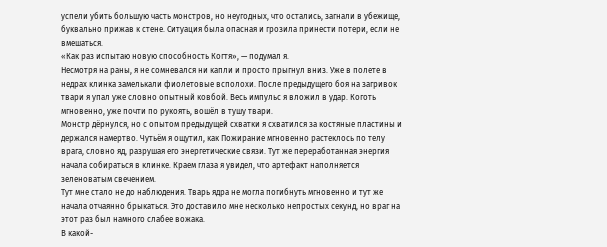успели убить большую часть монстров, но неугодных, что остались, загнали в убежище, буквально прижав к стене. Ситуация была опасная и грозила принести потери, если не вмешаться.
«Как раз испытаю новую способность Когтя», — подумал я.
Несмотря на раны, я не сомневался ни капли и просто прыгнул вниз. Уже в полете в недрах клинка замелькали фиолетовые всполохи. После предыдущего боя на загривок твари я упал уже словно опытный ковбой. Весь импульс я вложил в удар. Коготь мгновенно, уже почти по рукоять, вошёл в тушу твари.
Монстр дёрнулся, но с опытом предыдущей схватки я схватился за костяные пластины и держался намертво. Чутьём я ощутил, как Пожирание мгновенно растеклось по телу врага, словно яд, разрушая его энергетические связи. Тут же переработанная энергия начала собираться в клинке. Краем глаза я увидел, что артефакт наполняется зеленоватым свечением.
Тут мне стало не до наблюдения. Тварь ядра не могла погибнуть мгновенно и тут же начала отчаянно брыкаться. Это доставило мне несколько непростых секунд, но враг на этот раз был намного слабее вожака.
В какой-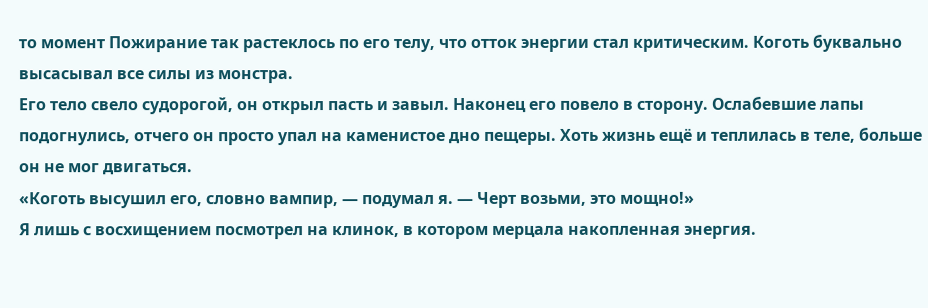то момент Пожирание так растеклось по его телу, что отток энергии стал критическим. Коготь буквально высасывал все силы из монстра.
Его тело свело судорогой, он открыл пасть и завыл. Наконец его повело в сторону. Ослабевшие лапы подогнулись, отчего он просто упал на каменистое дно пещеры. Хоть жизнь ещё и теплилась в теле, больше он не мог двигаться.
«Коготь высушил его, словно вампир, — подумал я. — Черт возьми, это мощно!»
Я лишь с восхищением посмотрел на клинок, в котором мерцала накопленная энергия.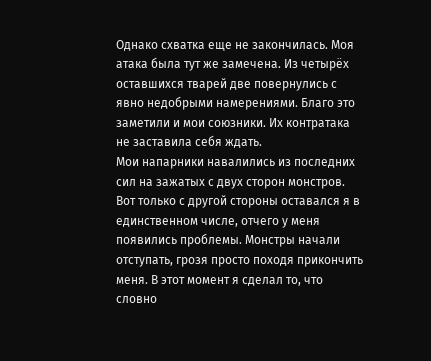Однако схватка еще не закончилась. Моя атака была тут же замечена. Из четырёх оставшихся тварей две повернулись с явно недобрыми намерениями. Благо это заметили и мои союзники. Их контратака не заставила себя ждать.
Мои напарники навалились из последних сил на зажатых с двух сторон монстров. Вот только с другой стороны оставался я в единственном числе, отчего у меня появились проблемы. Монстры начали отступать, грозя просто походя прикончить меня. В этот момент я сделал то, что словно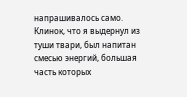напрашивалось само.
Клинок, что я выдернул из туши твари, был напитан смесью энергий, большая часть которых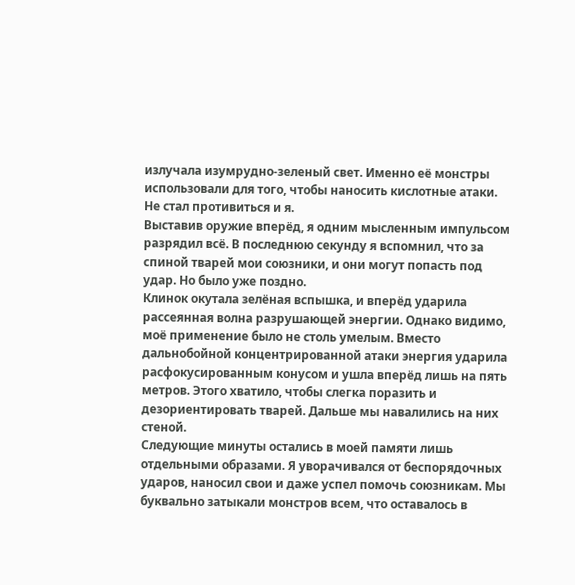излучала изумрудно-зеленый свет. Именно её монстры использовали для того, чтобы наносить кислотные атаки. Не стал противиться и я.
Выставив оружие вперёд, я одним мысленным импульсом разрядил всё. В последнюю секунду я вспомнил, что за спиной тварей мои союзники, и они могут попасть под удар. Но было уже поздно.
Клинок окутала зелёная вспышка, и вперёд ударила рассеянная волна разрушающей энергии. Однако видимо, моё применение было не столь умелым. Вместо дальнобойной концентрированной атаки энергия ударила расфокусированным конусом и ушла вперёд лишь на пять метров. Этого хватило, чтобы слегка поразить и дезориентировать тварей. Дальше мы навалились на них стеной.
Следующие минуты остались в моей памяти лишь отдельными образами. Я уворачивался от беспорядочных ударов, наносил свои и даже успел помочь союзникам. Мы буквально затыкали монстров всем, что оставалось в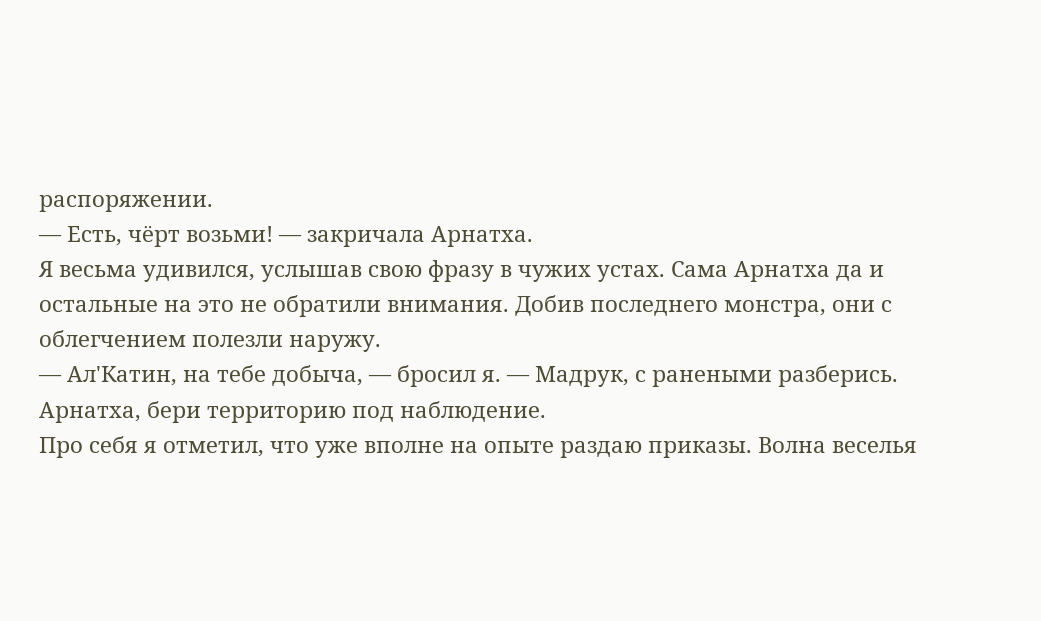распоряжении.
— Есть, чёрт возьми! — закричала Арнатха.
Я весьма удивился, услышав свою фразу в чужих устах. Сама Арнатха да и остальные на это не обратили внимания. Добив последнего монстра, они с облегчением полезли наружу.
— Ал'Катин, на тебе добыча, — бросил я. — Мадрук, с ранеными разберись. Арнатха, бери территорию под наблюдение.
Про себя я отметил, что уже вполне на опыте раздаю приказы. Волна веселья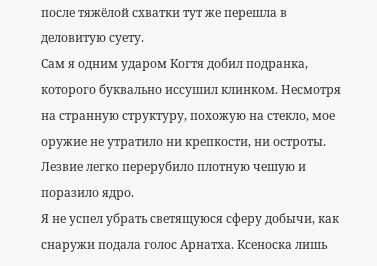после тяжёлой схватки тут же перешла в деловитую суету.
Сам я одним ударом Когтя добил подранка, которого буквально иссушил клинком. Несмотря на странную структуру, похожую на стекло, мое оружие не утратило ни крепкости, ни остроты. Лезвие легко перерубило плотную чешую и поразило ядро.
Я не успел убрать светящуюся сферу добычи, как снаружи подала голос Арнатха. Ксеноска лишь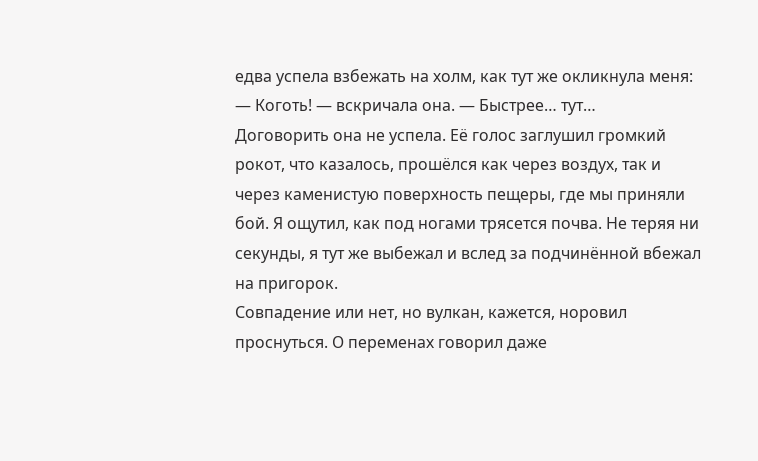едва успела взбежать на холм, как тут же окликнула меня:
— Коготь! — вскричала она. — Быстрее… тут…
Договорить она не успела. Её голос заглушил громкий рокот, что казалось, прошёлся как через воздух, так и через каменистую поверхность пещеры, где мы приняли бой. Я ощутил, как под ногами трясется почва. Не теряя ни секунды, я тут же выбежал и вслед за подчинённой вбежал на пригорок.
Совпадение или нет, но вулкан, кажется, норовил проснуться. О переменах говорил даже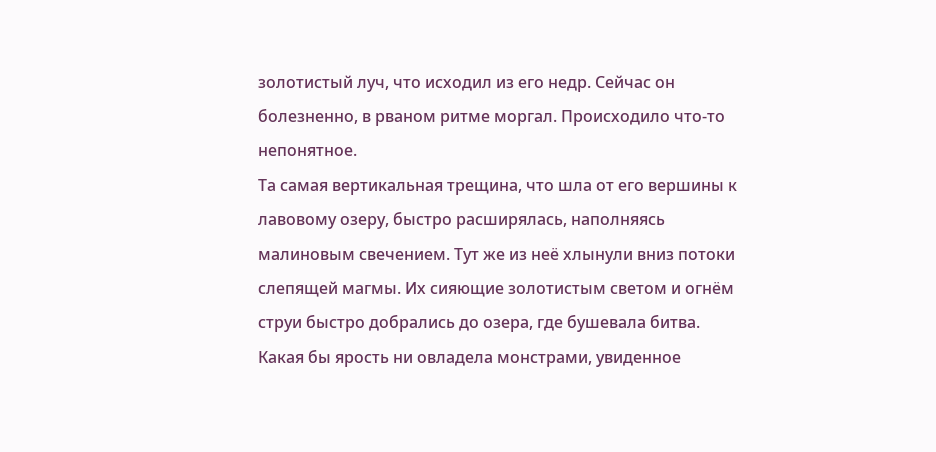золотистый луч, что исходил из его недр. Сейчас он болезненно, в рваном ритме моргал. Происходило что-то непонятное.
Та самая вертикальная трещина, что шла от его вершины к лавовому озеру, быстро расширялась, наполняясь малиновым свечением. Тут же из неё хлынули вниз потоки слепящей магмы. Их сияющие золотистым светом и огнём струи быстро добрались до озера, где бушевала битва.
Какая бы ярость ни овладела монстрами, увиденное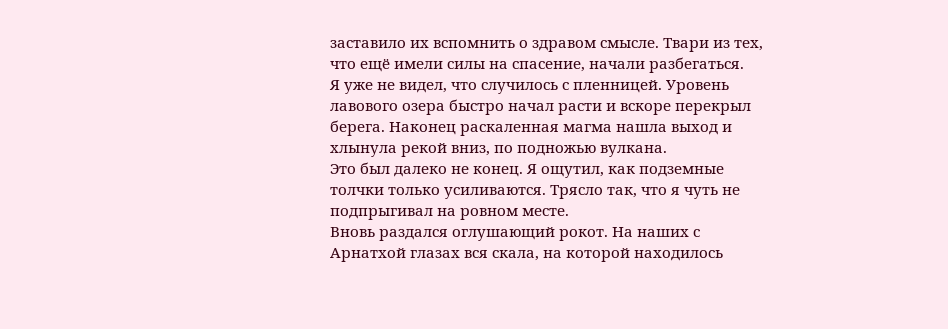заставило их вспомнить о здравом смысле. Твари из тех, что ещё имели силы на спасение, начали разбегаться.
Я уже не видел, что случилось с пленницей. Уровень лавового озера быстро начал расти и вскоре перекрыл берега. Наконец раскаленная магма нашла выход и хлынула рекой вниз, по подножью вулкана.
Это был далеко не конец. Я ощутил, как подземные толчки только усиливаются. Трясло так, что я чуть не подпрыгивал на ровном месте.
Вновь раздался оглушающий рокот. На наших с Арнатхой глазах вся скала, на которой находилось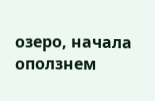озеро, начала оползнем